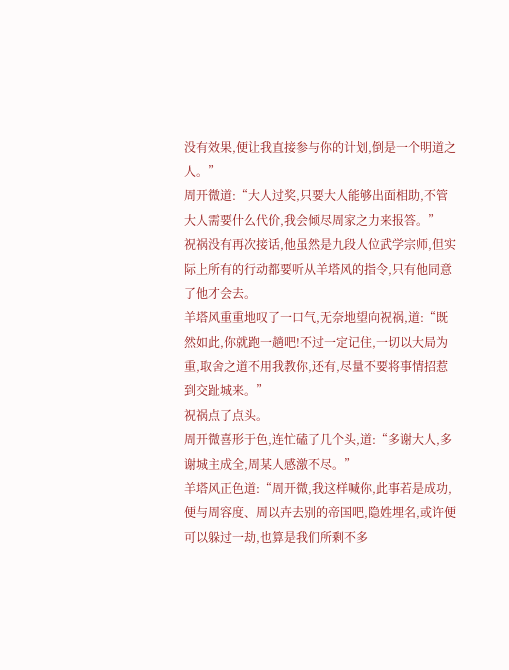没有效果,便让我直接参与你的计划,倒是一个明道之人。”
周开微道:“大人过奖,只要大人能够出面相助,不管大人需要什么代价,我会倾尽周家之力来报答。”
祝祸没有再次接话,他虽然是九段人位武学宗师,但实际上所有的行动都要听从羊塔风的指令,只有他同意了他才会去。
羊塔风重重地叹了一口气,无奈地望向祝祸,道:“既然如此,你就跑一趟吧!不过一定记住,一切以大局为重,取舍之道不用我教你,还有,尽量不要将事情招惹到交趾城来。”
祝祸点了点头。
周开微喜形于色,连忙磕了几个头,道:“多谢大人,多谢城主成全,周某人感激不尽。”
羊塔风正色道:“周开微,我这样喊你,此事若是成功,便与周容度、周以卉去别的帝国吧,隐姓埋名,或许便可以躲过一劫,也算是我们所剩不多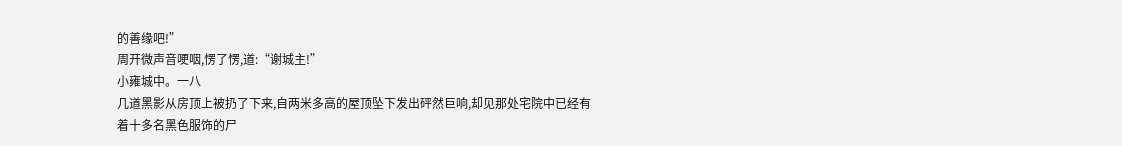的善缘吧!”
周开微声音哽咽,愣了愣,道:“谢城主!”
小雍城中。一八
几道黑影从房顶上被扔了下来,自两米多高的屋顶坠下发出砰然巨响,却见那处宅院中已经有着十多名黑色服饰的尸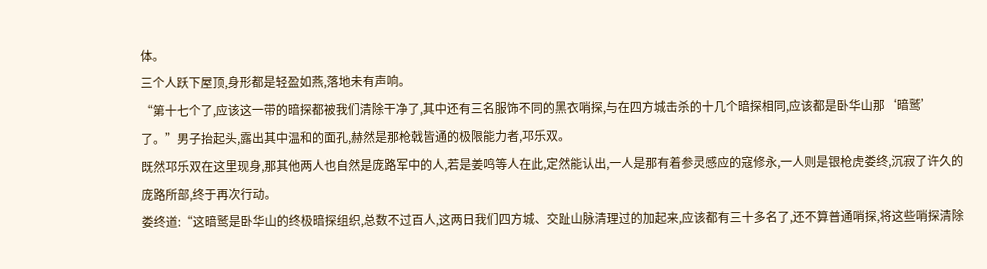体。
三个人跃下屋顶,身形都是轻盈如燕,落地未有声响。
“第十七个了,应该这一带的暗探都被我们清除干净了,其中还有三名服饰不同的黑衣哨探,与在四方城击杀的十几个暗探相同,应该都是卧华山那‘暗鹫’了。”男子抬起头,露出其中温和的面孔,赫然是那枪戟皆通的极限能力者,邛乐双。
既然邛乐双在这里现身,那其他两人也自然是庞路军中的人,若是姜鸣等人在此,定然能认出,一人是那有着参灵感应的寇修永,一人则是银枪虎娄终,沉寂了许久的庞路所部,终于再次行动。
娄终道:“这暗鹫是卧华山的终极暗探组织,总数不过百人,这两日我们四方城、交趾山脉清理过的加起来,应该都有三十多名了,还不算普通哨探,将这些哨探清除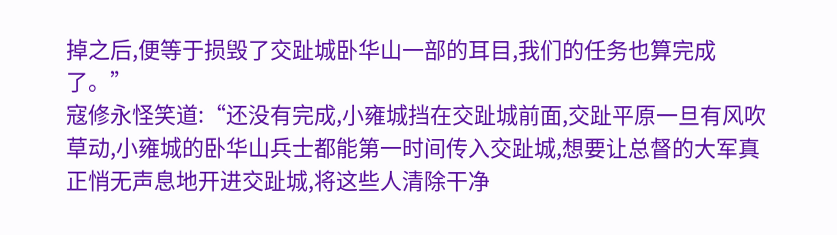掉之后,便等于损毁了交趾城卧华山一部的耳目,我们的任务也算完成了。”
寇修永怪笑道:“还没有完成,小雍城挡在交趾城前面,交趾平原一旦有风吹草动,小雍城的卧华山兵士都能第一时间传入交趾城,想要让总督的大军真正悄无声息地开进交趾城,将这些人清除干净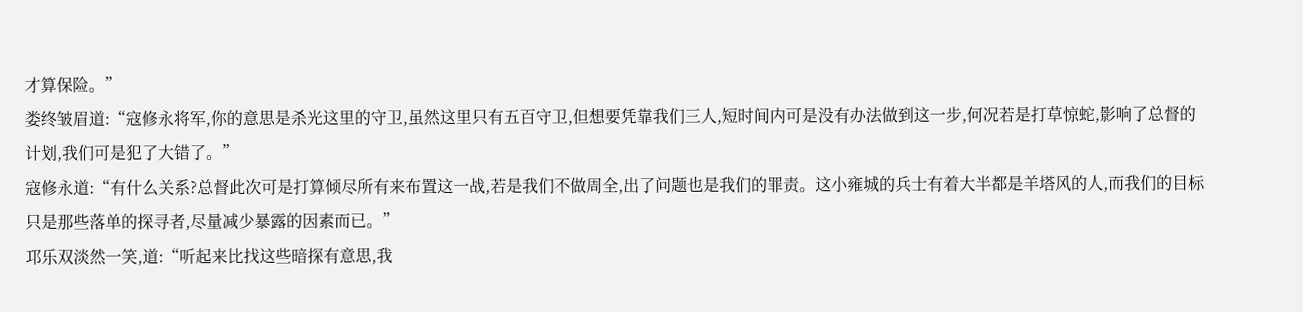才算保险。”
娄终皱眉道:“寇修永将军,你的意思是杀光这里的守卫,虽然这里只有五百守卫,但想要凭靠我们三人,短时间内可是没有办法做到这一步,何况若是打草惊蛇,影响了总督的计划,我们可是犯了大错了。”
寇修永道:“有什么关系?总督此次可是打算倾尽所有来布置这一战,若是我们不做周全,出了问题也是我们的罪责。这小雍城的兵士有着大半都是羊塔风的人,而我们的目标只是那些落单的探寻者,尽量减少暴露的因素而已。”
邛乐双淡然一笑,道:“听起来比找这些暗探有意思,我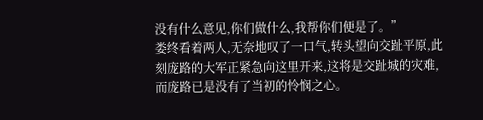没有什么意见,你们做什么,我帮你们便是了。”
娄终看着两人,无奈地叹了一口气,转头望向交趾平原,此刻庞路的大军正紧急向这里开来,这将是交趾城的灾难,而庞路已是没有了当初的怜悯之心。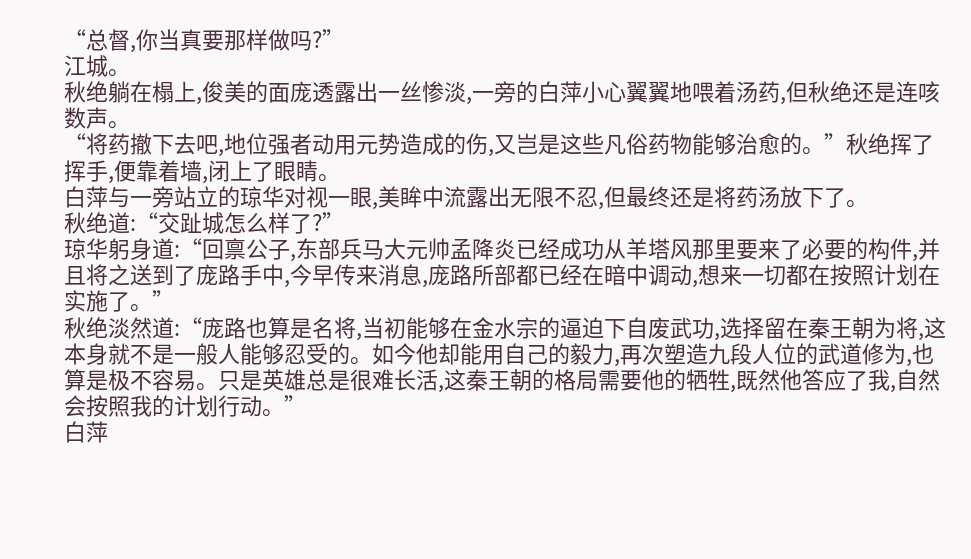“总督,你当真要那样做吗?”
江城。
秋绝躺在榻上,俊美的面庞透露出一丝惨淡,一旁的白萍小心翼翼地喂着汤药,但秋绝还是连咳数声。
“将药撤下去吧,地位强者动用元势造成的伤,又岂是这些凡俗药物能够治愈的。”秋绝挥了挥手,便靠着墙,闭上了眼睛。
白萍与一旁站立的琼华对视一眼,美眸中流露出无限不忍,但最终还是将药汤放下了。
秋绝道:“交趾城怎么样了?”
琼华躬身道:“回禀公子,东部兵马大元帅孟降炎已经成功从羊塔风那里要来了必要的构件,并且将之送到了庞路手中,今早传来消息,庞路所部都已经在暗中调动,想来一切都在按照计划在实施了。”
秋绝淡然道:“庞路也算是名将,当初能够在金水宗的逼迫下自废武功,选择留在秦王朝为将,这本身就不是一般人能够忍受的。如今他却能用自己的毅力,再次塑造九段人位的武道修为,也算是极不容易。只是英雄总是很难长活,这秦王朝的格局需要他的牺牲,既然他答应了我,自然会按照我的计划行动。”
白萍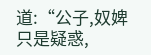道:“公子,奴婢只是疑惑,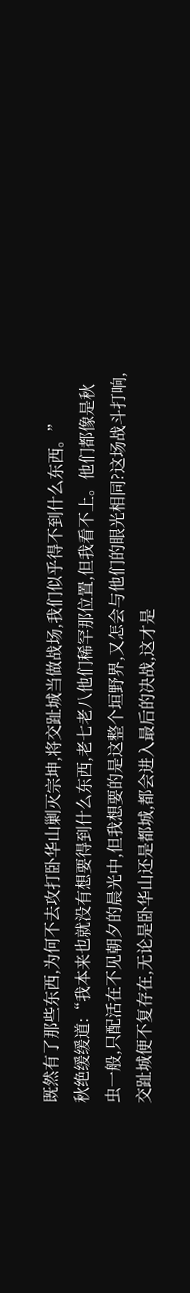既然有了那些东西,为何不去攻打卧华山剿灭宗坤,将交趾城当做战场,我们似乎得不到什么东西。”
秋绝缓缓道:“我本来也就没有想要得到什么东西,老七老八他们稀罕那位置,但我看不上。他们都像是秋虫一般,只配活在不见朝夕的晨光中,但我想要的是这整个垣野界,又怎会与他们的眼光相同?这场战斗打响,交趾城便不复存在,无论是卧华山还是都城,都会进入最后的决战,这才是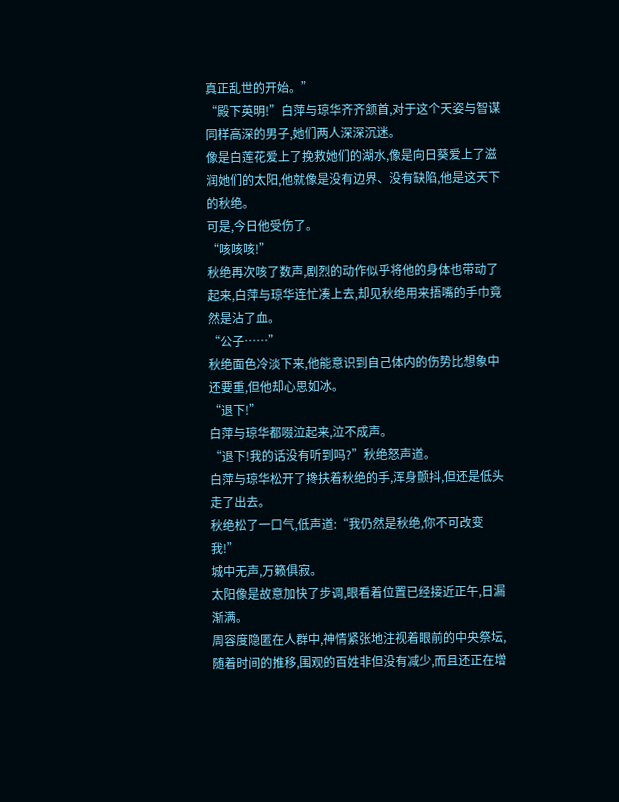真正乱世的开始。”
“殿下英明!”白萍与琼华齐齐颔首,对于这个天姿与智谋同样高深的男子,她们两人深深沉迷。
像是白莲花爱上了挽救她们的湖水,像是向日葵爱上了滋润她们的太阳,他就像是没有边界、没有缺陷,他是这天下的秋绝。
可是,今日他受伤了。
“咳咳咳!”
秋绝再次咳了数声,剧烈的动作似乎将他的身体也带动了起来,白萍与琼华连忙凑上去,却见秋绝用来捂嘴的手巾竟然是沾了血。
“公子……”
秋绝面色冷淡下来,他能意识到自己体内的伤势比想象中还要重,但他却心思如冰。
“退下!”
白萍与琼华都啜泣起来,泣不成声。
“退下!我的话没有听到吗?”秋绝怒声道。
白萍与琼华松开了搀扶着秋绝的手,浑身颤抖,但还是低头走了出去。
秋绝松了一口气,低声道:“我仍然是秋绝,你不可改变我!”
城中无声,万籁俱寂。
太阳像是故意加快了步调,眼看着位置已经接近正午,日漏渐满。
周容度隐匿在人群中,神情紧张地注视着眼前的中央祭坛,随着时间的推移,围观的百姓非但没有减少,而且还正在增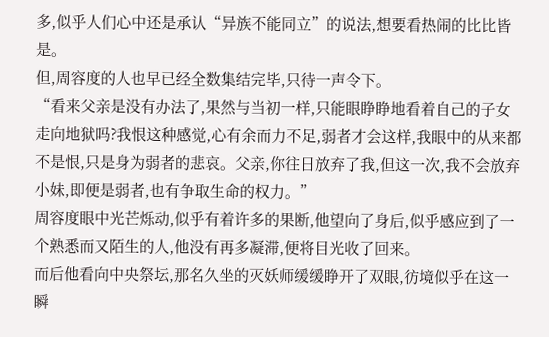多,似乎人们心中还是承认“异族不能同立”的说法,想要看热闹的比比皆是。
但,周容度的人也早已经全数集结完毕,只待一声令下。
“看来父亲是没有办法了,果然与当初一样,只能眼睁睁地看着自己的子女走向地狱吗?我恨这种感觉,心有余而力不足,弱者才会这样,我眼中的从来都不是恨,只是身为弱者的悲哀。父亲,你往日放弃了我,但这一次,我不会放弃小妹,即便是弱者,也有争取生命的权力。”
周容度眼中光芒烁动,似乎有着许多的果断,他望向了身后,似乎感应到了一个熟悉而又陌生的人,他没有再多凝滞,便将目光收了回来。
而后他看向中央祭坛,那名久坐的灭妖师缓缓睁开了双眼,彷境似乎在这一瞬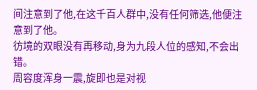间注意到了他,在这千百人群中,没有任何筛选,他便注意到了他。
彷境的双眼没有再移动,身为九段人位的感知,不会出错。
周容度浑身一震,旋即也是对视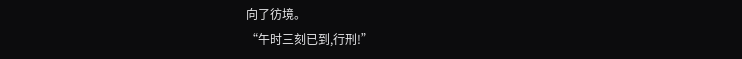向了彷境。
“午时三刻已到,行刑!”